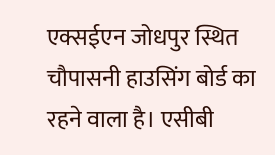एक्सईएन जोधपुर स्थित चौपासनी हाउसिंग बोर्ड का रहने वाला है। एसीबी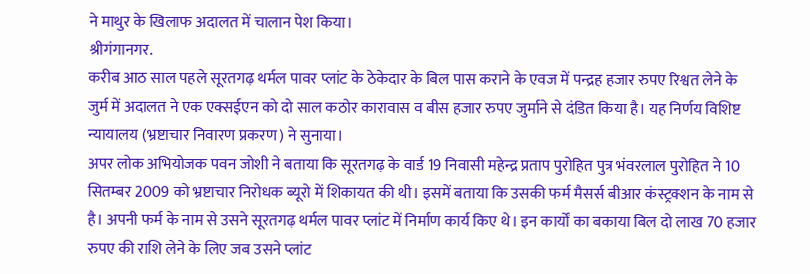ने माथुर के खिलाफ अदालत में चालान पेश किया।
श्रीगंगानगर.
करीब आठ साल पहले सूरतगढ़ थर्मल पावर प्लांट के ठेकेदार के बिल पास कराने के एवज में पन्द्रह हजार रुपए रिश्वत लेने के जुर्म में अदालत ने एक एक्सईएन को दो साल कठोर कारावास व बीस हजार रुपए जुर्माने से दंडित किया है। यह निर्णय विशिष्ट न्यायालय (भ्रष्टाचार निवारण प्रकरण) ने सुनाया।
अपर लोक अभियोजक पवन जोशी ने बताया कि सूरतगढ़ के वार्ड 19 निवासी महेन्द्र प्रताप पुरोहित पुत्र भंवरलाल पुरोहित ने 10 सितम्बर 2009 को भ्रष्टाचार निरोधक ब्यूरो में शिकायत की थी। इसमें बताया कि उसकी फर्म मैसर्स बीआर कंस्ट्रक्शन के नाम से है। अपनी फर्म के नाम से उसने सूरतगढ़ थर्मल पावर प्लांट में निर्माण कार्य किए थे। इन कार्यों का बकाया बिल दो लाख 70 हजार रुपए की राशि लेने के लिए जब उसने प्लांट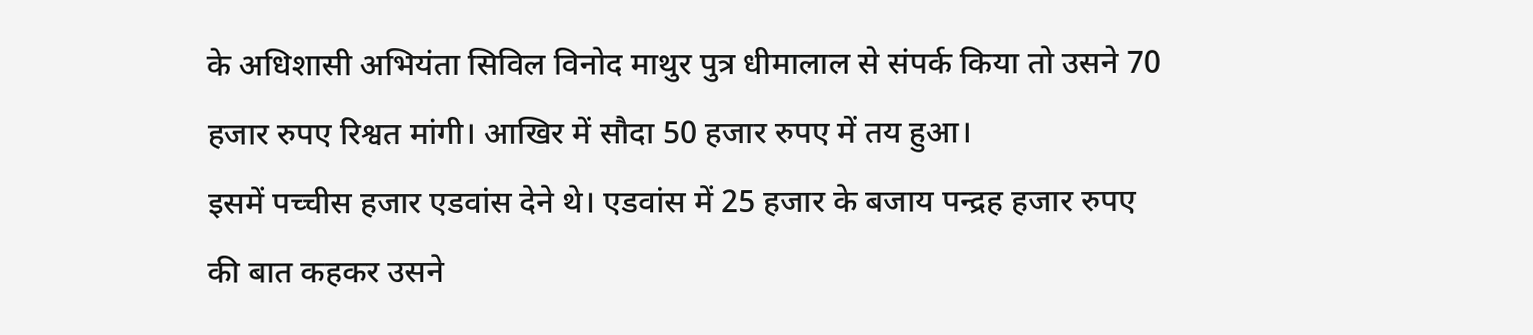के अधिशासी अभियंता सिविल विनोद माथुर पुत्र धीमालाल से संपर्क किया तो उसने 70 हजार रुपए रिश्वत मांगी। आखिर में सौदा 50 हजार रुपए में तय हुआ।
इसमें पच्चीस हजार एडवांस देने थे। एडवांस में 25 हजार के बजाय पन्द्रह हजार रुपए की बात कहकर उसने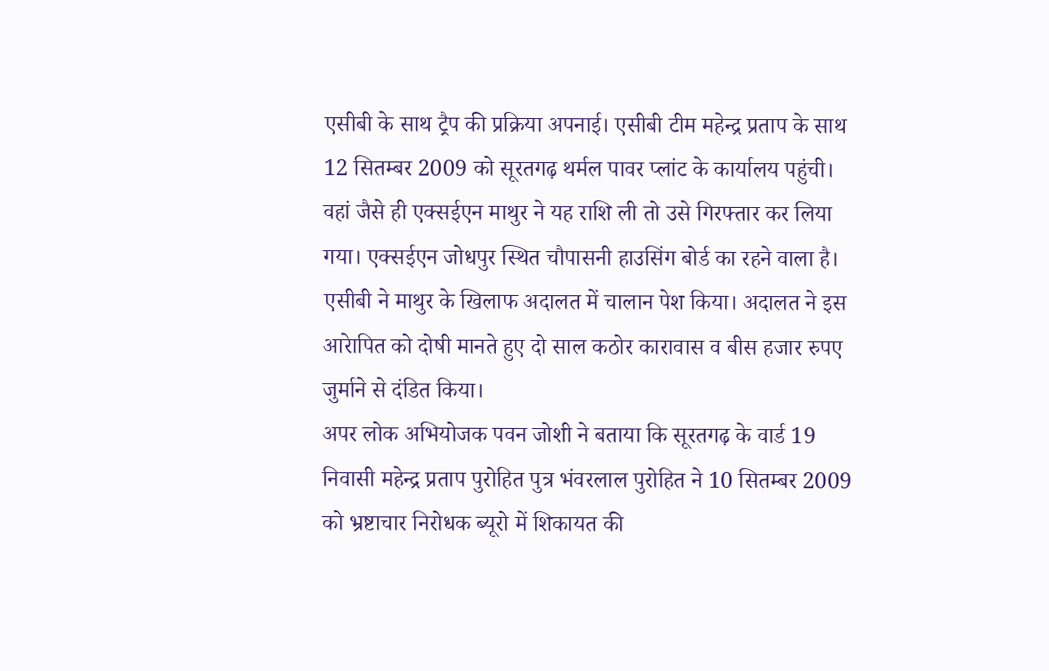एसीबी के साथ ट्रैप की प्रक्रिया अपनाई। एसीबी टीम महेन्द्र प्रताप के साथ 12 सितम्बर 2009 को सूरतगढ़ थर्मल पावर प्लांट के कार्यालय पहुंची। वहां जैसे ही एक्सईएन माथुर ने यह राशि ली तो उसे गिरफ्तार कर लिया गया। एक्सईएन जोधपुर स्थित चौपासनी हाउसिंग बोर्ड का रहने वाला है। एसीबी ने माथुर के खिलाफ अदालत में चालान पेश किया। अदालत ने इस आरेापित को दोषी मानते हुए दो साल कठोर कारावास व बीस हजार रुपए जुर्माने से दंडित किया।
अपर लोक अभियोजक पवन जोशी ने बताया कि सूरतगढ़ के वार्ड 19 निवासी महेन्द्र प्रताप पुरोहित पुत्र भंवरलाल पुरोहित ने 10 सितम्बर 2009 को भ्रष्टाचार निरोधक ब्यूरो में शिकायत की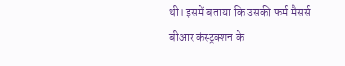थी। इसमें बताया कि उसकी फर्म मैसर्स बीआर कंस्ट्रक्शन के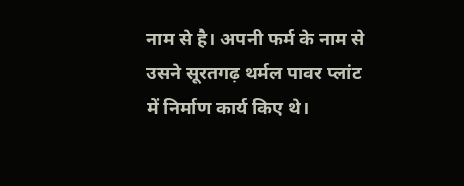नाम से है। अपनी फर्म के नाम से उसने सूरतगढ़ थर्मल पावर प्लांट में निर्माण कार्य किए थे।